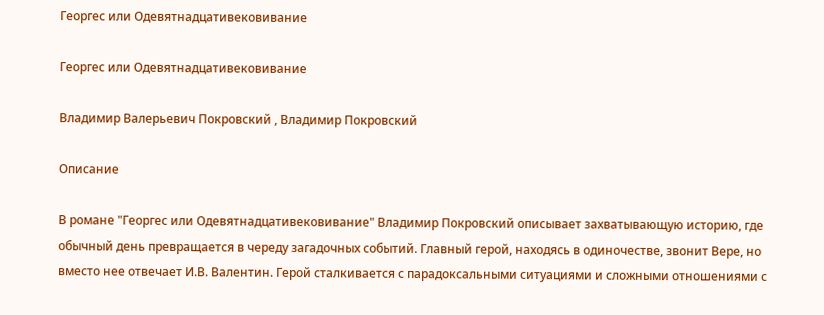Георгес или Одевятнадцативековивание

Георгес или Одевятнадцативековивание

Владимир Валерьевич Покровский , Владимир Покровский

Описание

В романе "Георгес или Одевятнадцативековивание" Владимир Покровский описывает захватывающую историю, где обычный день превращается в череду загадочных событий. Главный герой, находясь в одиночестве, звонит Вере, но вместо нее отвечает И.В. Валентин. Герой сталкивается с парадоксальными ситуациями и сложными отношениями с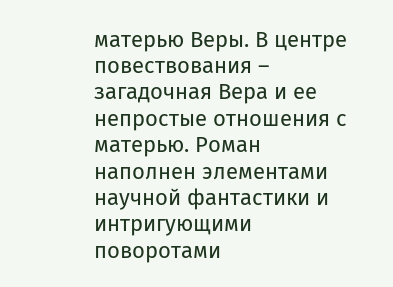матерью Веры. В центре повествования – загадочная Вера и ее непростые отношения с матерью. Роман наполнен элементами научной фантастики и интригующими поворотами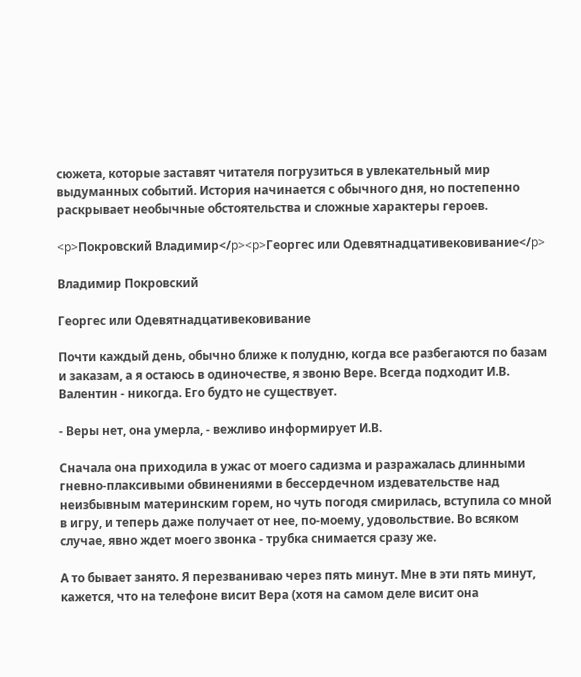сюжета, которые заставят читателя погрузиться в увлекательный мир выдуманных событий. История начинается с обычного дня, но постепенно раскрывает необычные обстоятельства и сложные характеры героев.

<p>Покровский Владимир</p><p>Георгес или Одевятнадцативековивание</p>

Владимир Покровский

Георгес или Одевятнадцативековивание

Почти каждый день, обычно ближе к полудню, когда все разбегаются по базам и заказам, а я остаюсь в одиночестве, я звоню Вере. Всегда подходит И.В. Валентин - никогда. Его будто не существует.

- Веры нет, она умерла, - вежливо информирует И.В.

Сначала она приходила в ужас от моего садизма и разражалась длинными гневно-плаксивыми обвинениями в бессердечном издевательстве над неизбывным материнским горем, но чуть погодя смирилась, вступила со мной в игру, и теперь даже получает от нее, по-моему, удовольствие. Во всяком случае, явно ждет моего звонка - трубка снимается сразу же.

А то бывает занято. Я перезваниваю через пять минут. Мне в эти пять минут, кажется, что на телефоне висит Вера (хотя на самом деле висит она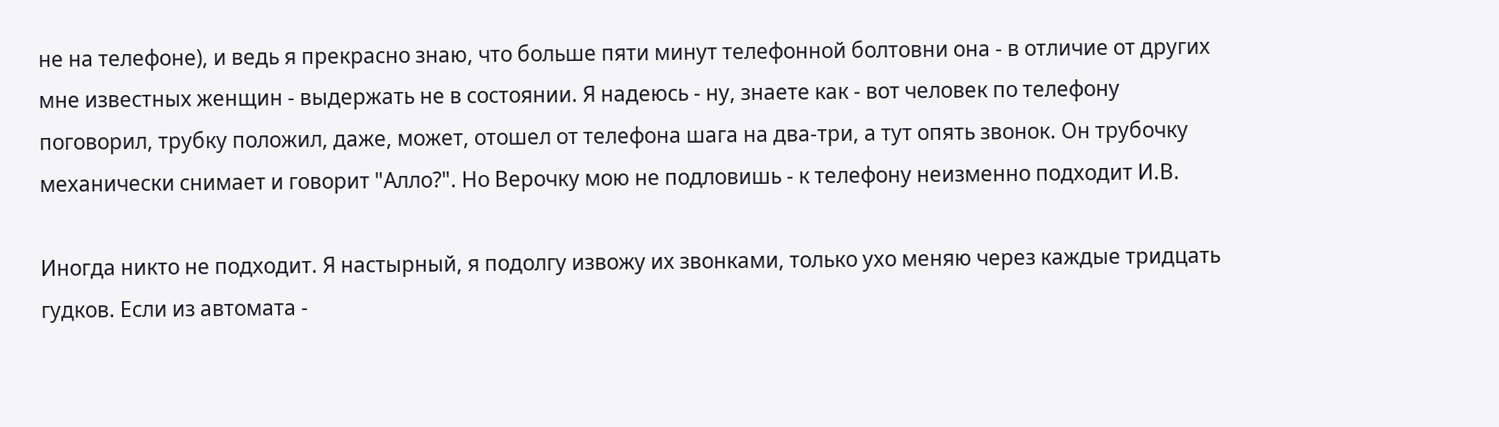не на телефоне), и ведь я прекрасно знаю, что больше пяти минут телефонной болтовни она - в отличие от других мне известных женщин - выдержать не в состоянии. Я надеюсь - ну, знаете как - вот человек по телефону поговорил, трубку положил, даже, может, отошел от телефона шага на два-три, а тут опять звонок. Он трубочку механически снимает и говорит "Алло?". Но Верочку мою не подловишь - к телефону неизменно подходит И.В.

Иногда никто не подходит. Я настырный, я подолгу извожу их звонками, только ухо меняю через каждые тридцать гудков. Если из автомата -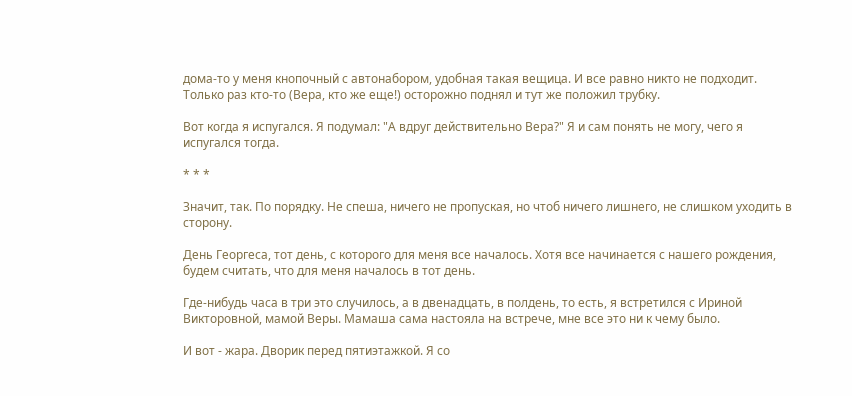дома-то у меня кнопочный с автонабором, удобная такая вещица. И все равно никто не подходит. Только раз кто-то (Вера, кто же еще!) осторожно поднял и тут же положил трубку.

Вот когда я испугался. Я подумал: "А вдруг действительно Вера?" Я и сам понять не могу, чего я испугался тогда.

* * *

Значит, так. По порядку. Не спеша, ничего не пропуская, но чтоб ничего лишнего, не слишком уходить в сторону.

День Георгеса, тот день, с которого для меня все началось. Хотя все начинается с нашего рождения, будем считать, что для меня началось в тот день.

Где-нибудь часа в три это случилось, а в двенадцать, в полдень, то есть, я встретился с Ириной Викторовной, мамой Веры. Мамаша сама настояла на встрече, мне все это ни к чему было.

И вот - жара. Дворик перед пятиэтажкой. Я со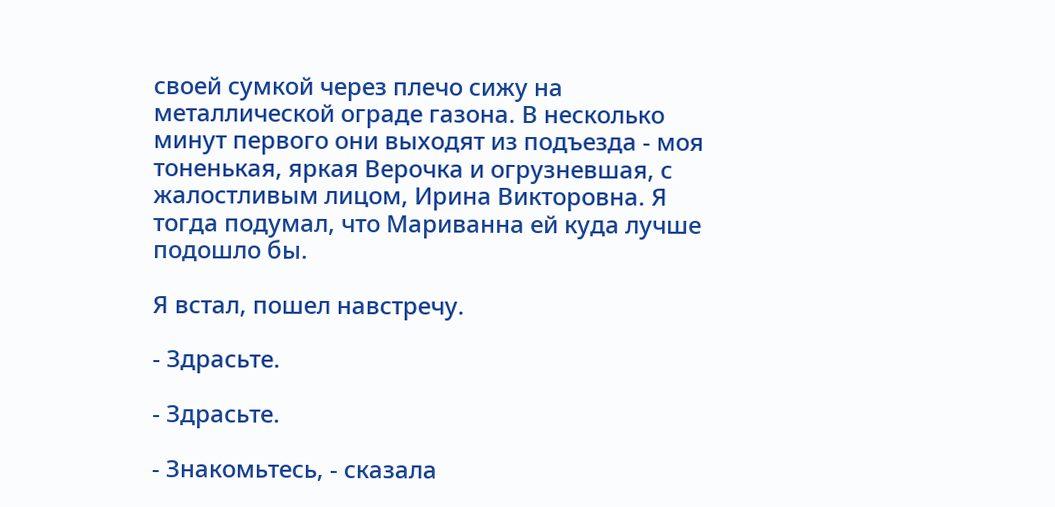своей сумкой через плечо сижу на металлической ограде газона. В несколько минут первого они выходят из подъезда - моя тоненькая, яркая Верочка и огрузневшая, с жалостливым лицом, Ирина Викторовна. Я тогда подумал, что Мариванна ей куда лучше подошло бы.

Я встал, пошел навстречу.

- Здрасьте.

- Здрасьте.

- Знакомьтесь, - сказала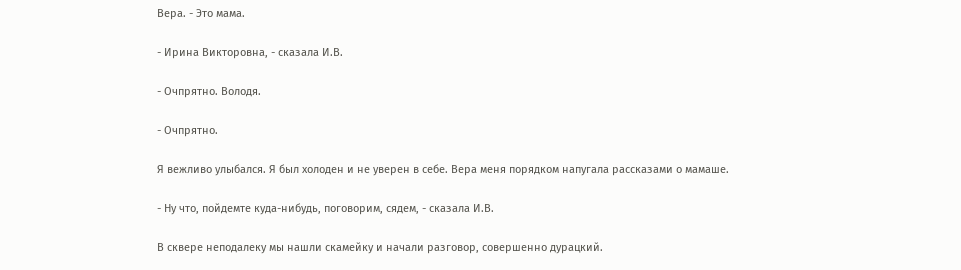Вера. - Это мама.

- Ирина Викторовна, - сказала И.В.

- Очпрятно. Володя.

- Очпрятно.

Я вежливо улыбался. Я был холоден и не уверен в себе. Вера меня порядком напугала рассказами о мамаше.

- Ну что, пойдемте куда-нибудь, поговорим, сядем, - сказала И.В.

В сквере неподалеку мы нашли скамейку и начали разговор, совершенно дурацкий.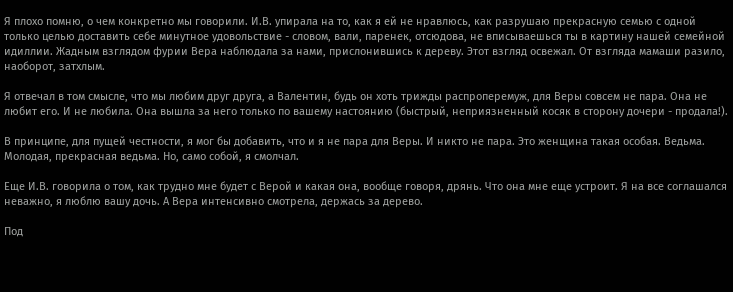Я плохо помню, о чем конкретно мы говорили. И.В. упирала на то, как я ей не нравлюсь, как разрушаю прекрасную семью с одной только целью доставить себе минутное удовольствие - словом, вали, паренек, отсюдова, не вписываешься ты в картину нашей семейной идиллии. Жадным взглядом фурии Вера наблюдала за нами, прислонившись к дереву. Этот взгляд освежал. От взгляда мамаши разило, наоборот, затхлым.

Я отвечал в том смысле, что мы любим друг друга, а Валентин, будь он хоть трижды распроперемуж, для Веры совсем не пара. Она не любит его. И не любила. Она вышла за него только по вашему настоянию (быстрый, неприязненный косяк в сторону дочери - продала!).

В принципе, для пущей честности, я мог бы добавить, что и я не пара для Веры. И никто не пара. Это женщина такая особая. Ведьма. Молодая, прекрасная ведьма. Но, само собой, я смолчал.

Еще И.В. говорила о том, как трудно мне будет с Верой и какая она, вообще говоря, дрянь. Что она мне еще устроит. Я на все соглашался неважно, я люблю вашу дочь. А Вера интенсивно смотрела, держась за дерево.

Под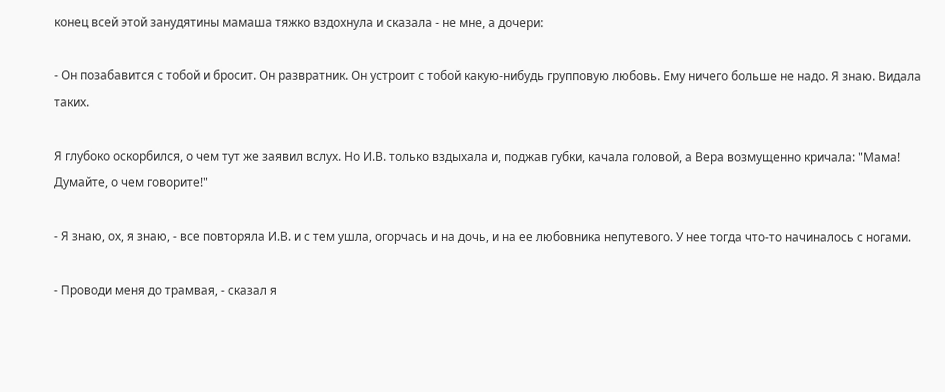конец всей этой занудятины мамаша тяжко вздохнула и сказала - не мне, а дочери:

- Он позабавится с тобой и бросит. Он развратник. Он устроит с тобой какую-нибудь групповую любовь. Ему ничего больше не надо. Я знаю. Видала таких.

Я глубоко оскорбился, о чем тут же заявил вслух. Но И.В. только вздыхала и, поджав губки, качала головой, а Вера возмущенно кричала: "Мама! Думайте, о чем говорите!"

- Я знаю, ох, я знаю, - все повторяла И.В. и с тем ушла, огорчась и на дочь, и на ее любовника непутевого. У нее тогда что-то начиналось с ногами.

- Проводи меня до трамвая, - сказал я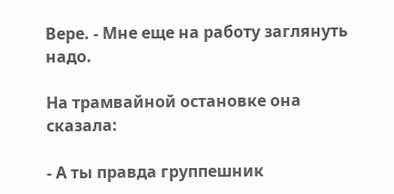Вере. - Мне еще на работу заглянуть надо.

На трамвайной остановке она сказала:

- А ты правда группешник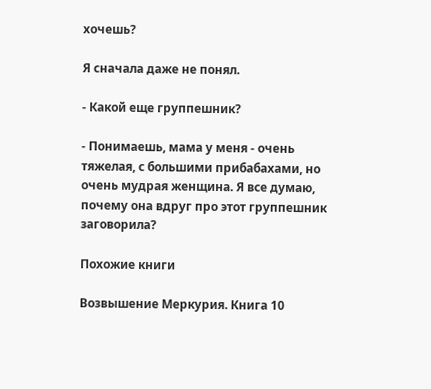хочешь?

Я сначала даже не понял.

- Какой еще группешник?

- Понимаешь, мама у меня - очень тяжелая, с большими прибабахами, но очень мудрая женщина. Я все думаю, почему она вдруг про этот группешник заговорила?

Похожие книги

Возвышение Меркурия. Книга 10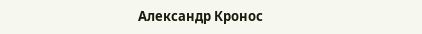Александр Кронос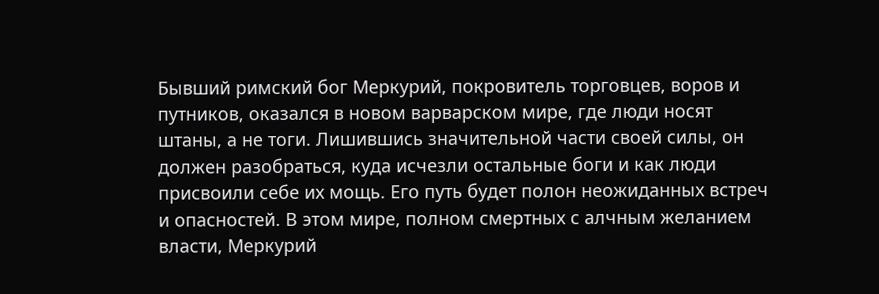Бывший римский бог Меркурий, покровитель торговцев, воров и путников, оказался в новом варварском мире, где люди носят штаны, а не тоги. Лишившись значительной части своей силы, он должен разобраться, куда исчезли остальные боги и как люди присвоили себе их мощь. Его путь будет полон неожиданных встреч и опасностей. В этом мире, полном смертных с алчным желанием власти, Меркурий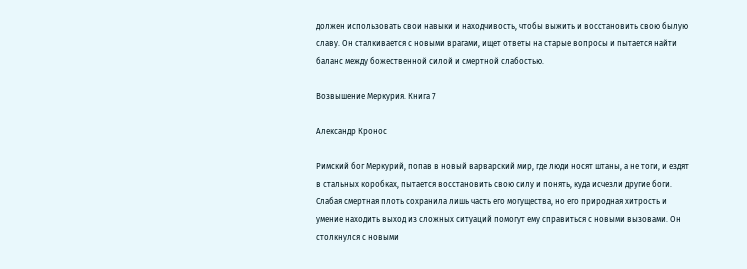должен использовать свои навыки и находчивость, чтобы выжить и восстановить свою былую славу. Он сталкивается с новыми врагами, ищет ответы на старые вопросы и пытается найти баланс между божественной силой и смертной слабостью.

Возвышение Меркурия. Книга 7

Александр Кронос

Римский бог Меркурий, попав в новый варварский мир, где люди носят штаны, а не тоги, и ездят в стальных коробках, пытается восстановить свою силу и понять, куда исчезли другие боги. Слабая смертная плоть сохранила лишь часть его могущества, но его природная хитрость и умение находить выход из сложных ситуаций помогут ему справиться с новыми вызовами. Он столкнулся с новыми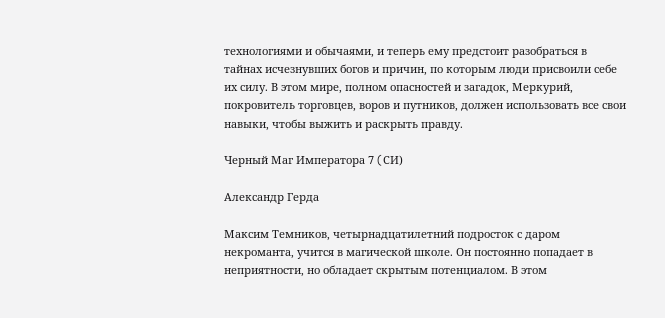технологиями и обычаями, и теперь ему предстоит разобраться в тайнах исчезнувших богов и причин, по которым люди присвоили себе их силу. В этом мире, полном опасностей и загадок, Меркурий, покровитель торговцев, воров и путников, должен использовать все свои навыки, чтобы выжить и раскрыть правду.

Черный Маг Императора 7 (CИ)

Александр Герда

Максим Темников, четырнадцатилетний подросток с даром некроманта, учится в магической школе. Он постоянно попадает в неприятности, но обладает скрытым потенциалом. В этом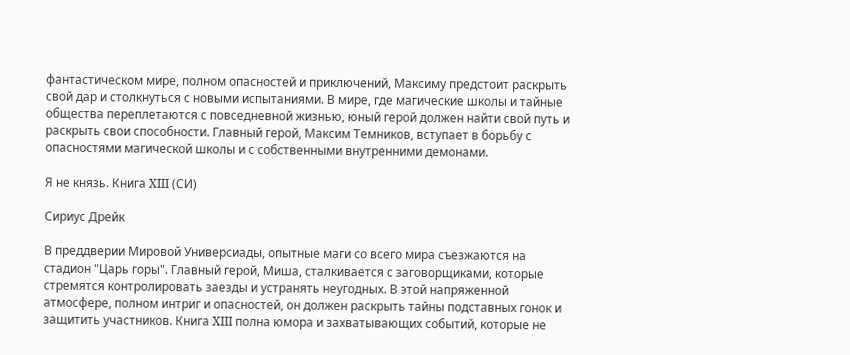фантастическом мире, полном опасностей и приключений, Максиму предстоит раскрыть свой дар и столкнуться с новыми испытаниями. В мире, где магические школы и тайные общества переплетаются с повседневной жизнью, юный герой должен найти свой путь и раскрыть свои способности. Главный герой, Максим Темников, вступает в борьбу с опасностями магической школы и с собственными внутренними демонами.

Я не князь. Книга XIII (СИ)

Сириус Дрейк

В преддверии Мировой Универсиады, опытные маги со всего мира съезжаются на стадион "Царь горы". Главный герой, Миша, сталкивается с заговорщиками, которые стремятся контролировать заезды и устранять неугодных. В этой напряженной атмосфере, полном интриг и опасностей, он должен раскрыть тайны подставных гонок и защитить участников. Книга XIII полна юмора и захватывающих событий, которые не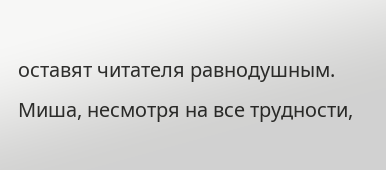оставят читателя равнодушным. Миша, несмотря на все трудности,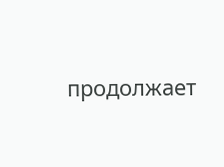продолжает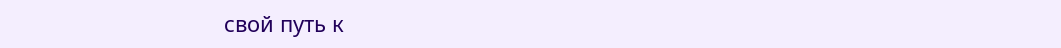свой путь к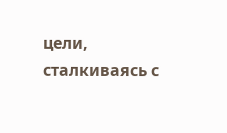цели, сталкиваясь с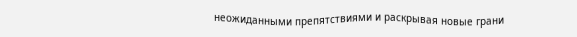неожиданными препятствиями и раскрывая новые грани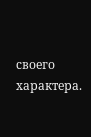своего характера.